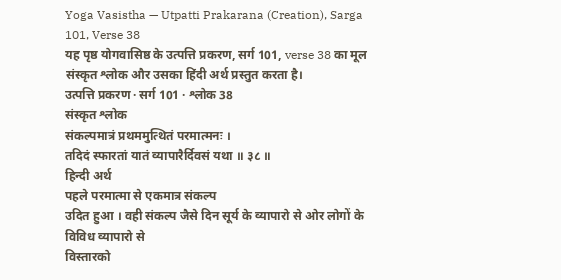Yoga Vasistha — Utpatti Prakarana (Creation), Sarga 101, Verse 38
यह पृष्ठ योगवासिष्ठ के उत्पत्ति प्रकरण, सर्ग 101, verse 38 का मूल संस्कृत श्लोक और उसका हिंदी अर्थ प्रस्तुत करता है।
उत्पत्ति प्रकरण · सर्ग 101 · श्लोक 38
संस्कृत श्लोक
संकल्पमात्रं प्रथममुत्थितं परमात्मनः ।
तदिदं स्फारतां यातं व्यापारैर्दिवसं यथा ॥ ३८ ॥
हिन्दी अर्थ
पहले परमात्मा से एकमात्र संकल्प
उदित हुआ । वही संकल्प जैसे दिन सूर्य के व्यापारो से ओर लोगों के विविध व्यापारो से
विस्तारको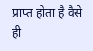प्राप्त होता है वैसे ही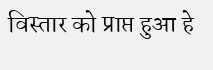विस्तार को प्राप्त हुआ हे